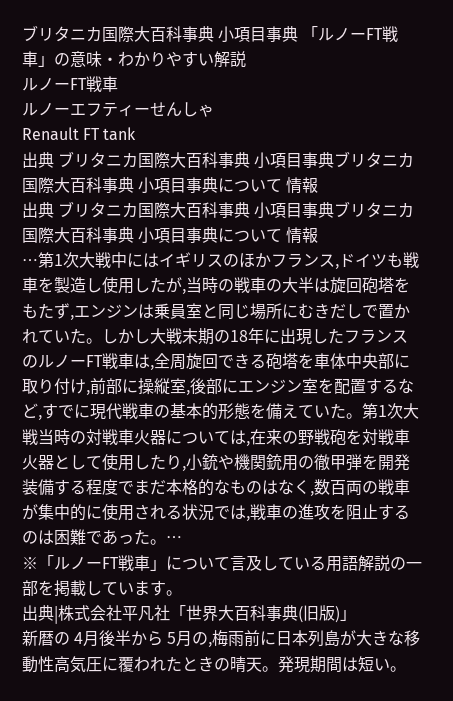ブリタニカ国際大百科事典 小項目事典 「ルノーFT戦車」の意味・わかりやすい解説
ルノーFT戦車
ルノーエフティーせんしゃ
Renault FT tank
出典 ブリタニカ国際大百科事典 小項目事典ブリタニカ国際大百科事典 小項目事典について 情報
出典 ブリタニカ国際大百科事典 小項目事典ブリタニカ国際大百科事典 小項目事典について 情報
…第1次大戦中にはイギリスのほかフランス,ドイツも戦車を製造し使用したが,当時の戦車の大半は旋回砲塔をもたず,エンジンは乗員室と同じ場所にむきだしで置かれていた。しかし大戦末期の18年に出現したフランスのルノーFT戦車は,全周旋回できる砲塔を車体中央部に取り付け,前部に操縦室,後部にエンジン室を配置するなど,すでに現代戦車の基本的形態を備えていた。第1次大戦当時の対戦車火器については,在来の野戦砲を対戦車火器として使用したり,小銃や機関銃用の徹甲弾を開発装備する程度でまだ本格的なものはなく,数百両の戦車が集中的に使用される状況では,戦車の進攻を阻止するのは困難であった。…
※「ルノーFT戦車」について言及している用語解説の一部を掲載しています。
出典|株式会社平凡社「世界大百科事典(旧版)」
新暦の 4月後半から 5月の,梅雨前に日本列島が大きな移動性高気圧に覆われたときの晴天。発現期間は短い。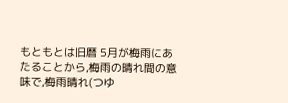もともとは旧暦 5月が梅雨にあたることから,梅雨の晴れ間の意味で,梅雨晴れ(つゆ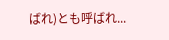ばれ)とも呼ばれ...